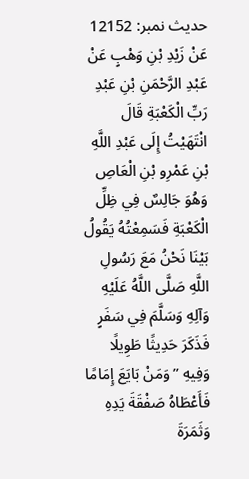حدیث نمبر: 12152
عَنْ زَيْدِ بْنِ وَهْبٍ عَنْ عَبْدِ الرَّحْمَنِ بْنِ عَبْدِ رَبِّ الْكَعْبَةِ قَالَ انْتَهَيْتُ إِلَى عَبْدِ اللَّهِ بْنِ عَمْرِو بْنِ الْعَاصِ وَهُوَ جَالِسٌ فِي ظِلِّ الْكَعْبَةِ فَسَمِعْتُهُ يَقُولُ بَيْنَا نَحْنُ مَعَ رَسُولِ اللَّهِ صَلَّى اللَّهُ عَلَيْهِ وَآلِهِ وَسَلَّمَ فِي سَفَرٍ فَذَكَرَ حَدِيثًا طَوِيلًا وَفِيهِ ”وَمَنْ بَايَعَ إِمَامًا فَأَعْطَاهُ صَفْقَةَ يَدِهِ وَثَمَرَةَ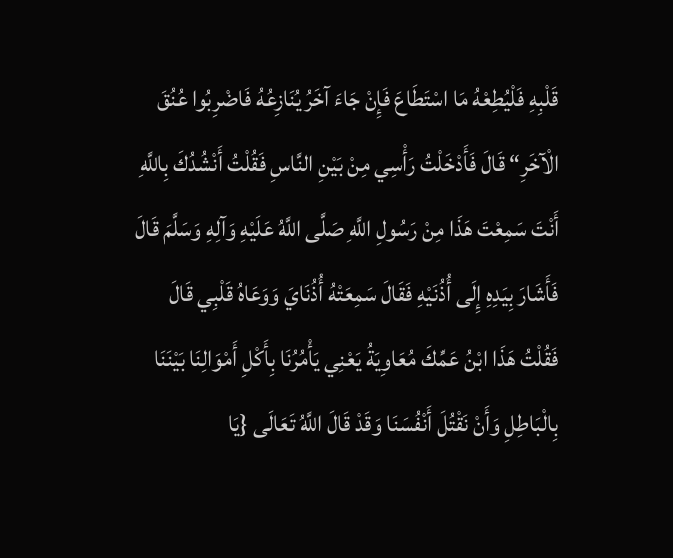قَلْبِهِ فَلْيُطِعْهُ مَا اسْتَطَاعَ فَإِنْ جَاءَ آخَرُ يُنَازِعُهُ فَاضْرِبُوا عُنُقَ الْآخَرِ“ قَالَ فَأَدْخَلْتُ رَأْسِي مِنْ بَيْنِ النَّاسِ فَقُلْتُ أَنْشُدُكَ بِاللَّهِ أَنْتَ سَمِعْتَ هَذَا مِنْ رَسُولِ اللَّهِ صَلَّى اللَّهُ عَلَيْهِ وَآلِهِ وَسَلَّمَ قَالَ فَأَشَارَ بِيَدِهِ إِلَى أُذُنَيْهِ فَقَالَ سَمِعَتْهُ أُذُنَايَ وَوَعَاهُ قَلْبِي قَالَ فَقُلْتُ هَذَا ابْنُ عَمِّكَ مُعَاوِيَةُ يَعْنِي يَأْمُرُنَا بِأَكْلِ أَمْوَالِنَا بَيْنَنَا بِالْبَاطِلِ وَأَنْ نَقْتُلَ أَنْفُسَنَا وَقَدْ قَالَ اللَّهُ تَعَالَى {يَا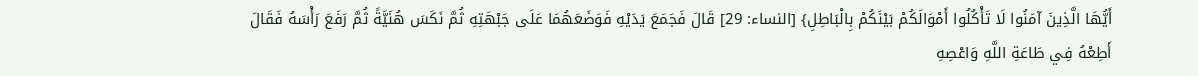أَيُّهَا الَّذِينَ آمَنُوا لَا تَأْكُلُوا أَمْوَالَكُمْ بَيْنَكُمْ بِالْبَاطِلِ} [النساء: 29] قَالَ فَجَمَعَ يَدَيْهِ فَوَضَعَهُمَا عَلَى جَبْهَتِهِ ثُمَّ نَكَسَ هُنَيَّةً ثُمَّ رَفَعَ رَأْسَهُ فَقَالَ أَطِعْهُ فِي طَاعَةِ اللَّهِ وَاعْصِهِ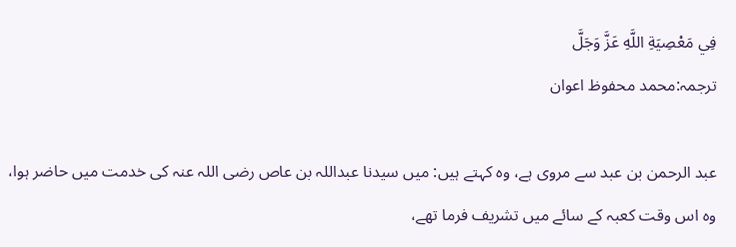فِي مَعْصِيَةِ اللَّهِ عَزَّ وَجَلَّ
ترجمہ:محمد محفوظ اعوان

عبد الرحمن بن عبد سے مروی ہے، وہ کہتے ہیں: میں سیدنا عبداللہ بن عاص رضی اللہ عنہ کی خدمت میں حاضر ہوا، وہ اس وقت کعبہ کے سائے میں تشریف فرما تھے،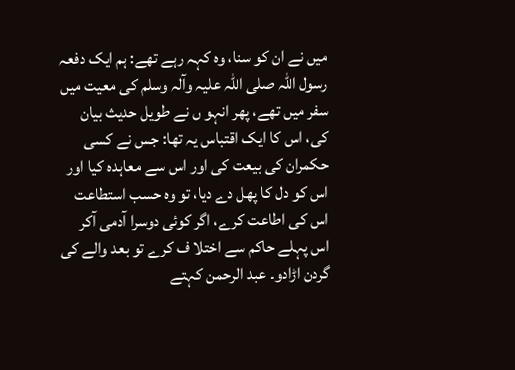میں نے ان کو سنا، وہ کہہ رہے تھے: ہم ایک دفعہ رسول اللہ صلی اللہ علیہ وآلہ وسلم کی معیت میں سفر میں تھے، پھر انہو ں نے طویل حدیث بیان کی، اس کا ایک اقتباس یہ تھا: جس نے کسی حکمران کی بیعت کی اور اس سے معاہدہ کیا اور اس کو دل کا پھل دے دیا، تو وہ حسب استطاعت اس کی اطاعت کرے، اگر کوئی دوسرا آدمی آکر اس پہلے حاکم سے اختلا ف کرے تو بعد والے کی گردن اڑادو۔ عبد الرحمن کہتے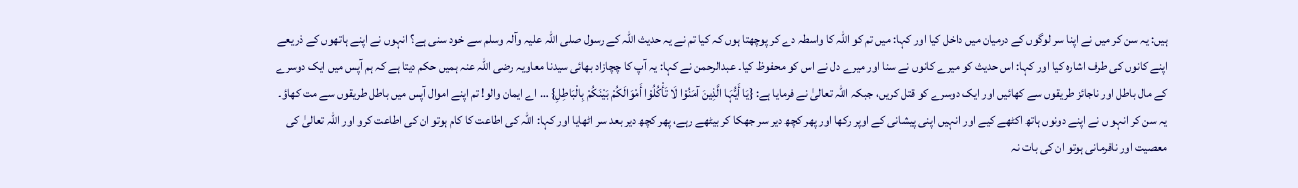ہیں: یہ سن کر میں نے اپنا سر لوگوں کے درمیان میں داخل کیا اور کہا: میں تم کو اللہ کا واسطہ دے کر پوچھتا ہوں کہ کیا تم نے یہ حدیث اللہ کے رسول صلی اللہ علیہ وآلہ وسلم سے خود سنی ہے؟ انہوں نے اپنے ہاتھوں کے ذریعے اپنے کانوں کی طرف اشارہ کیا اور کہا: اس حدیث کو میرے کانوں نے سنا اور میرے دل نے اس کو محفوظ کیا۔ عبدالرحمن نے کہا: یہ آپ کا چچازاد بھائی سیدنا معاویہ رضی اللہ عنہ ہمیں حکم دیتا ہے کہ ہم آپس میں ایک دوسرے کے مال باطل اور ناجائز طریقوں سے کھائیں اور ایک دوسرے کو قتل کریں، جبکہ اللہ تعالیٰ نے فرمایا ہے: {یَا أَیُّہَا الَّذِینَ آمَنُوْا لَا تَأْکُلُوْا أَمْوَالَکُمْ بَیْنَکُمْ بِالْبَاطِلِ} … اے ایمان والو! تم اپنے اموال آپس میں باطل طریقوں سے مت کھاؤ۔ یہ سن کر انہو ں نے اپنے دونوں ہاتھ اکٹھے کیے اور انہیں اپنی پیشانی کے اوپر رکھا اور پھر کچھ دیر سر جھکا کر بیٹھے رہے، پھر کچھ دیر بعد سر اٹھایا اور کہا: اللہ کی اطاعت کا کام ہوتو ان کی اطاعت کرو اور اللہ تعالیٰ کی معصیت اور نافرمانی ہوتو ان کی بات نہ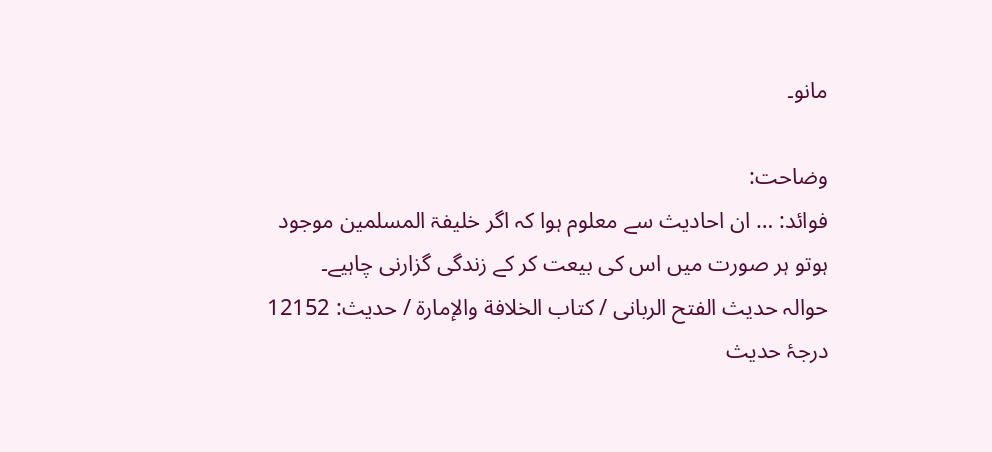مانو۔

وضاحت:
فوائد: … ان احادیث سے معلوم ہوا کہ اگر خلیفۃ المسلمین موجود ہوتو ہر صورت میں اس کی بیعت کر کے زندگی گزارنی چاہیے۔
حوالہ حدیث الفتح الربانی / كتاب الخلافة والإمارة / حدیث: 12152
درجۂ حدیث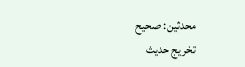محدثین: صحیح
تخریج حدیث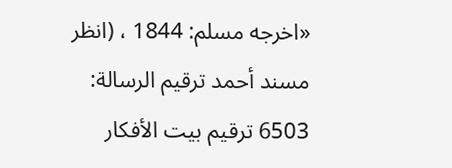«اخرجه مسلم: 1844 ، (انظر مسند أحمد ترقيم الرسالة: 6503 ترقیم بيت الأفكار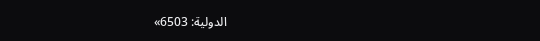الدولية: 6503»